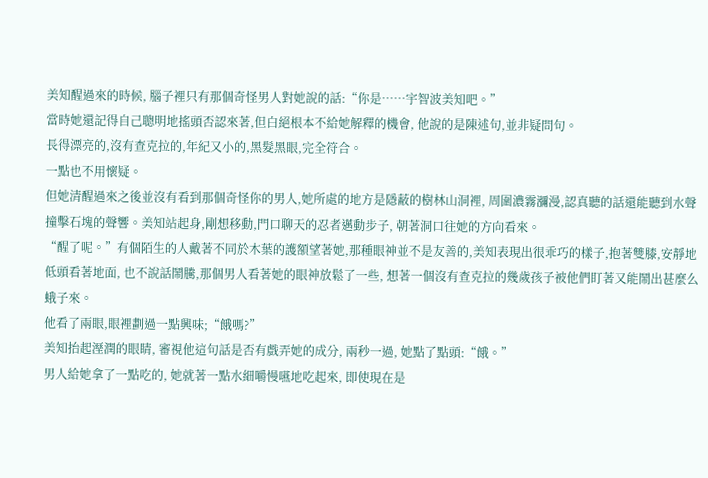美知醒過來的時候, 腦子裡只有那個奇怪男人對她說的話:“你是……宇智波美知吧。”
當時她還記得自己聰明地搖頭否認來著,但白絕根本不給她解釋的機會, 他說的是陳述句,並非疑問句。
長得漂亮的,沒有查克拉的,年紀又小的,黑髮黑眼,完全符合。
一點也不用懷疑。
但她清醒過來之後並沒有看到那個奇怪你的男人,她所處的地方是隱蔽的樹林山洞裡, 周圍濃霧瀰漫,認真聽的話還能聽到水聲撞擊石塊的聲響。美知站起身,剛想移動,門口聊天的忍者邁動步子, 朝著洞口往她的方向看來。
“醒了呢。”有個陌生的人戴著不同於木葉的護額望著她,那種眼神並不是友善的,美知表現出很乖巧的樣子,抱著雙膝,安靜地低頭看著地面, 也不說話鬧騰,那個男人看著她的眼神放鬆了一些, 想著一個沒有查克拉的幾歲孩子被他們盯著又能鬧出甚麼么蛾子來。
他看了兩眼,眼裡劃過一點興味;“餓嗎?”
美知抬起溼潤的眼睛, 審視他這句話是否有戲弄她的成分, 兩秒一過, 她點了點頭:“餓。”
男人給她拿了一點吃的, 她就著一點水細嚼慢嚥地吃起來, 即使現在是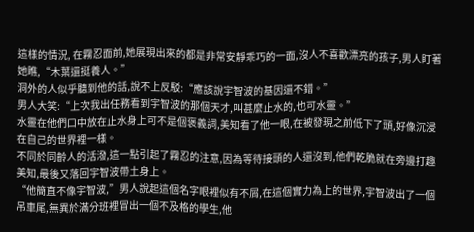這樣的情況, 在霧忍面前,她展現出來的都是非常安靜乖巧的一面,沒人不喜歡漂亮的孩子,男人盯著她瞧,“木葉還挺養人。”
洞外的人似乎聽到他的話,說不上反駁:“應該說宇智波的基因還不錯。”
男人大笑:“上次我出任務看到宇智波的那個天才,叫甚麼止水的,也可水靈。”
水靈在他們口中放在止水身上可不是個褒義詞,美知看了他一眼,在被發現之前低下了頭,好像沉浸在自己的世界裡一樣。
不同於同齡人的活潑,這一點引起了霧忍的注意,因為等待接頭的人還沒到,他們乾脆就在旁邊打趣美知,最後又落回宇智波帶土身上。
“他簡直不像宇智波,”男人說起這個名字眼裡似有不屑,在這個實力為上的世界,宇智波出了一個吊車尾,無異於滿分班裡冒出一個不及格的學生,他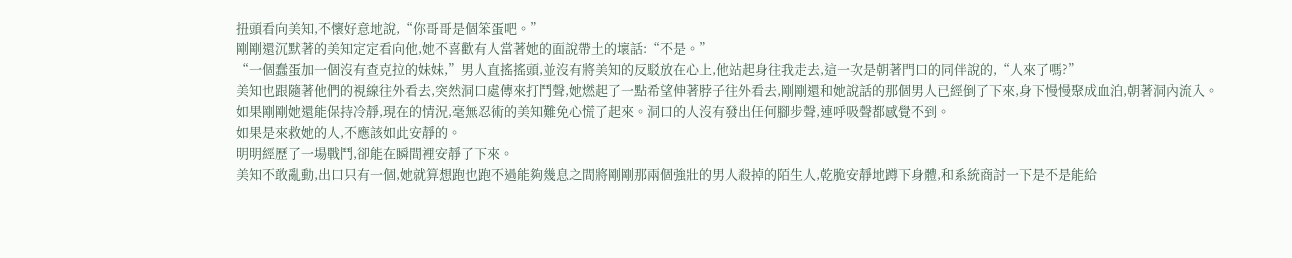扭頭看向美知,不懷好意地說,“你哥哥是個笨蛋吧。”
剛剛還沉默著的美知定定看向他,她不喜歡有人當著她的面說帶土的壞話:“不是。”
“一個蠢蛋加一個沒有查克拉的妹妹,”男人直搖搖頭,並沒有將美知的反駁放在心上,他站起身往我走去,這一次是朝著門口的同伴說的,“人來了嗎?”
美知也跟隨著他們的視線往外看去,突然洞口處傳來打鬥聲,她燃起了一點希望伸著脖子往外看去,剛剛還和她說話的那個男人已經倒了下來,身下慢慢聚成血泊,朝著洞內流入。
如果剛剛她還能保持冷靜,現在的情況,毫無忍術的美知難免心慌了起來。洞口的人沒有發出任何腳步聲,連呼吸聲都感覺不到。
如果是來救她的人,不應該如此安靜的。
明明經歷了一場戰鬥,卻能在瞬間裡安靜了下來。
美知不敢亂動,出口只有一個,她就算想跑也跑不過能夠幾息之間將剛剛那兩個強壯的男人殺掉的陌生人,乾脆安靜地蹲下身體,和系統商討一下是不是能給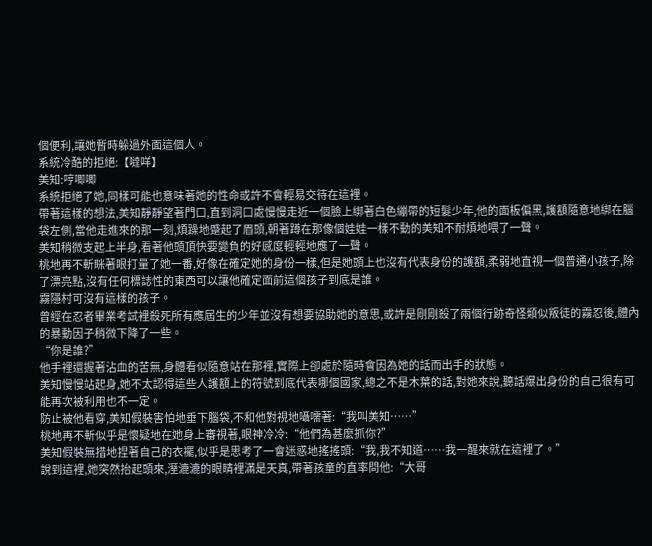個便利,讓她暫時躲過外面這個人。
系統冷酷的拒絕:【噠咩】
美知:哼唧唧
系統拒絕了她,同樣可能也意味著她的性命或許不會輕易交待在這裡。
帶著這樣的想法,美知靜靜望著門口,直到洞口處慢慢走近一個臉上綁著白色繃帶的短髮少年,他的面板偏黑,護額隨意地綁在腦袋左側,當他走進來的那一刻,煩躁地蹙起了眉頭,朝著蹲在那像個娃娃一樣不動的美知不耐煩地喂了一聲。
美知稍微支起上半身,看著他頭頂快要變負的好感度輕輕地應了一聲。
桃地再不斬眯著眼打量了她一番,好像在確定她的身份一樣,但是她頭上也沒有代表身份的護額,柔弱地直視一個普通小孩子,除了漂亮點,沒有任何標誌性的東西可以讓他確定面前這個孩子到底是誰。
霧隱村可沒有這樣的孩子。
曾經在忍者畢業考試裡殺死所有應屆生的少年並沒有想要協助她的意思,或許是剛剛殺了兩個行跡奇怪類似叛徒的霧忍後,體內的暴動因子稍微下降了一些。
“你是誰?”
他手裡還握著沾血的苦無,身體看似隨意站在那裡,實際上卻處於隨時會因為她的話而出手的狀態。
美知慢慢站起身,她不太認得這些人護額上的符號到底代表哪個國家,總之不是木葉的話,對她來說,聽話爆出身份的自己很有可能再次被利用也不一定。
防止被他看穿,美知假裝害怕地垂下腦袋,不和他對視地囁嚅著:“我叫美知……”
桃地再不斬似乎是懷疑地在她身上審視著,眼神冷冷:“他們為甚麼抓你?”
美知假裝無措地捏著自己的衣襬,似乎是思考了一會迷惑地搖搖頭:“我,我不知道……我一醒來就在這裡了。”
說到這裡,她突然抬起頭來,溼漉漉的眼睛裡滿是天真,帶著孩童的直率問他:“大哥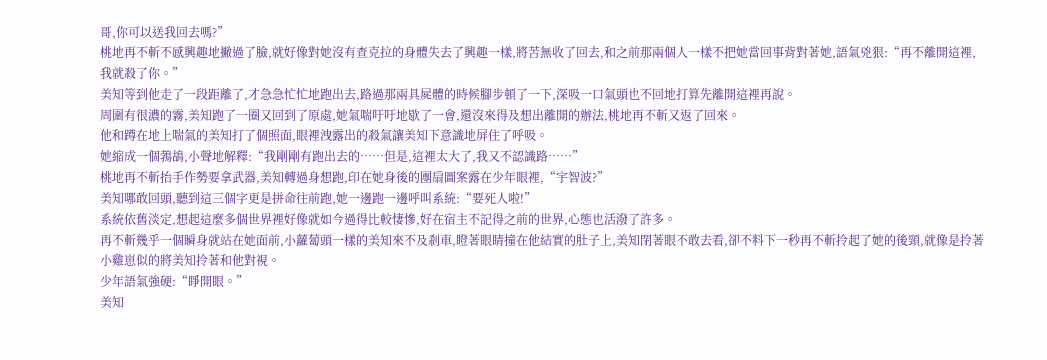哥,你可以送我回去嗎?”
桃地再不斬不感興趣地撇過了臉,就好像對她沒有查克拉的身體失去了興趣一樣,將苦無收了回去,和之前那兩個人一樣不把她當回事背對著她,語氣兇狠:“再不離開這裡,我就殺了你。”
美知等到他走了一段距離了,才急急忙忙地跑出去,路過那兩具屍體的時候腳步頓了一下,深吸一口氣頭也不回地打算先離開這裡再說。
周圍有很濃的霧,美知跑了一圈又回到了原處,她氣喘吁吁地歇了一會,還沒來得及想出離開的辦法,桃地再不斬又返了回來。
他和蹲在地上喘氣的美知打了個照面,眼裡洩露出的殺氣讓美知下意識地屏住了呼吸。
她縮成一個鵓鴣,小聲地解釋:“我剛剛有跑出去的……但是,這裡太大了,我又不認識路……”
桃地再不斬抬手作勢要拿武器,美知轉過身想跑,印在她身後的團扇圖案露在少年眼裡,“宇智波?”
美知哪敢回頭,聽到這三個字更是拼命往前跑,她一邊跑一邊呼叫系統:“要死人啦!”
系統依舊淡定,想起這麼多個世界裡好像就如今過得比較悽慘,好在宿主不記得之前的世界,心態也活潑了許多。
再不斬幾乎一個瞬身就站在她面前,小蘿蔔頭一樣的美知來不及剎車,瞪著眼睛撞在他結實的肚子上,美知閉著眼不敢去看,卻不料下一秒再不斬拎起了她的後頸,就像是拎著小雞崽似的將美知拎著和他對視。
少年語氣強硬:“睜開眼。”
美知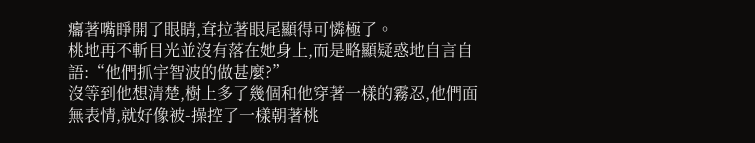癟著嘴睜開了眼睛,耷拉著眼尾顯得可憐極了。
桃地再不斬目光並沒有落在她身上,而是略顯疑惑地自言自語:“他們抓宇智波的做甚麼?”
沒等到他想清楚,樹上多了幾個和他穿著一樣的霧忍,他們面無表情,就好像被-操控了一樣朝著桃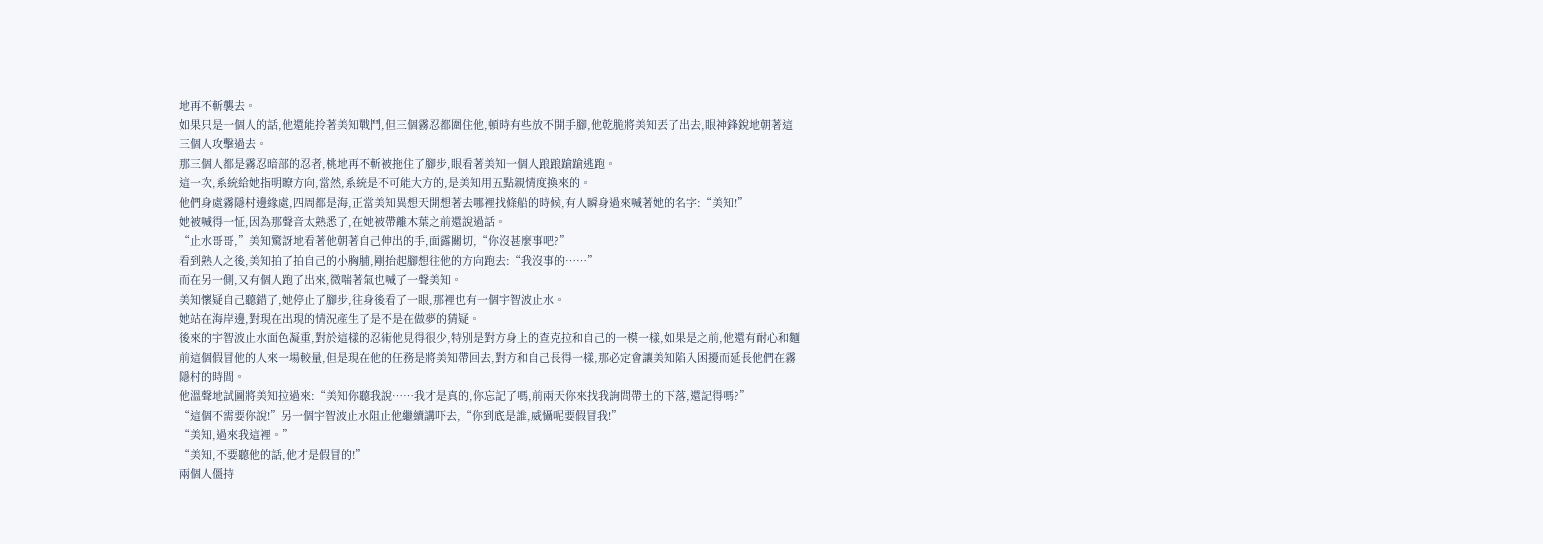地再不斬襲去。
如果只是一個人的話,他還能拎著美知戰鬥,但三個霧忍都圍住他,頓時有些放不開手腳,他乾脆將美知丟了出去,眼神鋒銳地朝著這三個人攻擊過去。
那三個人都是霧忍暗部的忍者,桃地再不斬被拖住了腳步,眼看著美知一個人踉踉蹌蹌逃跑。
這一次,系統給她指明瞭方向,當然,系統是不可能大方的,是美知用五點親情度換來的。
他們身處霧隱村邊緣處,四周都是海,正當美知異想天開想著去哪裡找條船的時候,有人瞬身過來喊著她的名字:“美知!”
她被喊得一怔,因為那聲音太熟悉了,在她被帶離木葉之前還說過話。
“止水哥哥,”美知驚訝地看著他朝著自己伸出的手,面露關切,“你沒甚麼事吧?”
看到熟人之後,美知拍了拍自己的小胸脯,剛抬起腳想往他的方向跑去:“我沒事的……”
而在另一側,又有個人跑了出來,微喘著氣也喊了一聲美知。
美知懷疑自己聽錯了,她停止了腳步,往身後看了一眼,那裡也有一個宇智波止水。
她站在海岸邊,對現在出現的情況產生了是不是在做夢的猜疑。
後來的宇智波止水面色凝重,對於這樣的忍術他見得很少,特別是對方身上的查克拉和自己的一模一樣,如果是之前,他還有耐心和麵前這個假冒他的人來一場較量,但是現在他的任務是將美知帶回去,對方和自己長得一樣,那必定會讓美知陷入困擾而延長他們在霧隱村的時間。
他溫聲地試圖將美知拉過來:“美知你聽我說……我才是真的,你忘記了嗎,前兩天你來找我詢問帶土的下落,還記得嗎?”
“這個不需要你說!”另一個宇智波止水阻止他繼續講吓去,“你到底是誰,威懾呢要假冒我!”
“美知,過來我這裡。”
“美知,不要聽他的話,他才是假冒的!”
兩個人僵持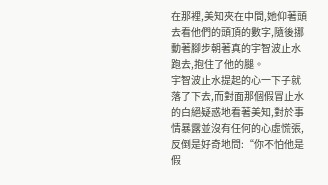在那裡,美知夾在中間,她仰著頭去看他們的頭頂的數字,隨後挪動著腳步朝著真的宇智波止水跑去,抱住了他的腿。
宇智波止水提起的心一下子就落了下去,而對面那個假冒止水的白絕疑惑地看著美知,對於事情暴露並沒有任何的心虛慌張,反倒是好奇地問:“你不怕他是假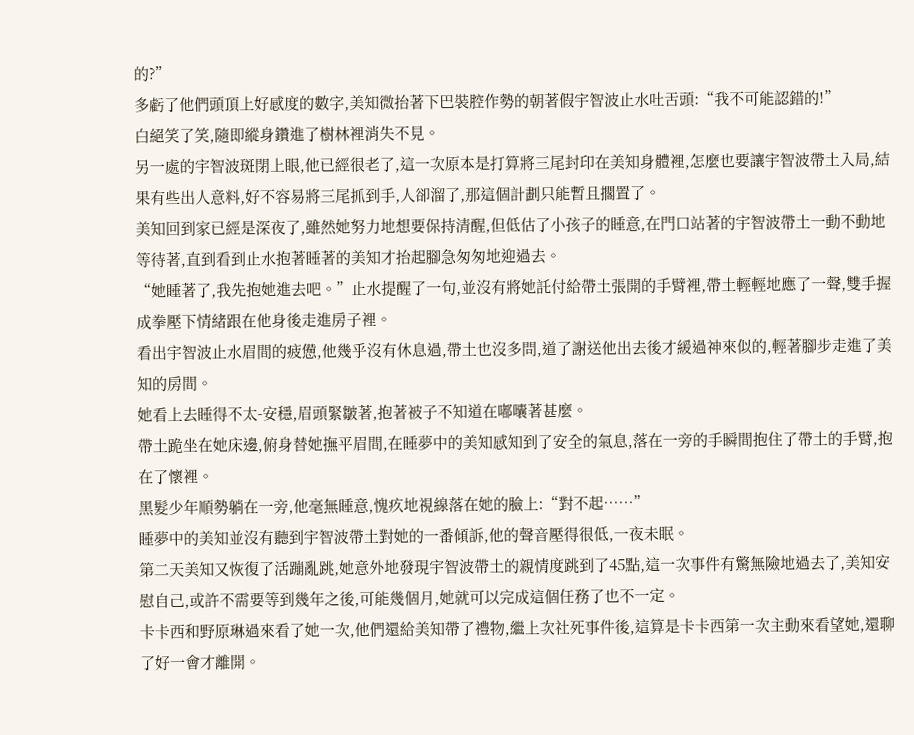的?”
多虧了他們頭頂上好感度的數字,美知微抬著下巴裝腔作勢的朝著假宇智波止水吐舌頭:“我不可能認錯的!”
白絕笑了笑,隨即縱身鑽進了樹林裡消失不見。
另一處的宇智波斑閉上眼,他已經很老了,這一次原本是打算將三尾封印在美知身體裡,怎麼也要讓宇智波帶土入局,結果有些出人意料,好不容易將三尾抓到手,人卻溜了,那這個計劃只能暫且擱置了。
美知回到家已經是深夜了,雖然她努力地想要保持清醒,但低估了小孩子的睡意,在門口站著的宇智波帶土一動不動地等待著,直到看到止水抱著睡著的美知才抬起腳急匆匆地迎過去。
“她睡著了,我先抱她進去吧。”止水提醒了一句,並沒有將她託付給帶土張開的手臂裡,帶土輕輕地應了一聲,雙手握成拳壓下情緒跟在他身後走進房子裡。
看出宇智波止水眉間的疲憊,他幾乎沒有休息過,帶土也沒多問,道了謝送他出去後才緩過神來似的,輕著腳步走進了美知的房間。
她看上去睡得不太-安穩,眉頭緊皺著,抱著被子不知道在嘟囔著甚麼。
帶土跪坐在她床邊,俯身替她撫平眉間,在睡夢中的美知感知到了安全的氣息,落在一旁的手瞬間抱住了帶土的手臂,抱在了懷裡。
黑髮少年順勢躺在一旁,他毫無睡意,愧疚地視線落在她的臉上:“對不起……”
睡夢中的美知並沒有聽到宇智波帶土對她的一番傾訴,他的聲音壓得很低,一夜未眠。
第二天美知又恢復了活蹦亂跳,她意外地發現宇智波帶土的親情度跳到了45點,這一次事件有驚無險地過去了,美知安慰自己,或許不需要等到幾年之後,可能幾個月,她就可以完成這個任務了也不一定。
卡卡西和野原琳過來看了她一次,他們還給美知帶了禮物,繼上次社死事件後,這算是卡卡西第一次主動來看望她,還聊了好一會才離開。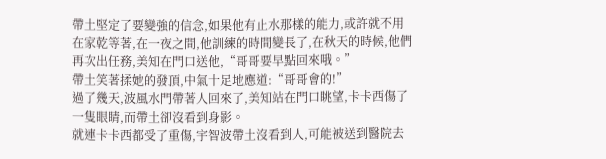帶土堅定了要變強的信念,如果他有止水那樣的能力,或許就不用在家乾等著,在一夜之間,他訓練的時間變長了,在秋天的時候,他們再次出任務,美知在門口送他,“哥哥要早點回來哦。”
帶土笑著揉她的發頂,中氣十足地應道:“哥哥會的!”
過了幾天,波風水門帶著人回來了,美知站在門口眺望,卡卡西傷了一隻眼睛,而帶土卻沒看到身影。
就連卡卡西都受了重傷,宇智波帶土沒看到人,可能被送到醫院去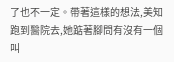了也不一定。帶著這樣的想法,美知跑到醫院去,她踮著腳問有沒有一個叫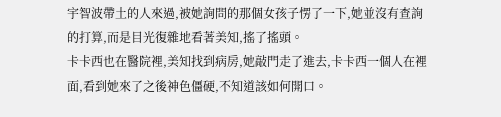宇智波帶土的人來過,被她詢問的那個女孩子愣了一下,她並沒有查詢的打算,而是目光復雜地看著美知,搖了搖頭。
卡卡西也在醫院裡,美知找到病房,她敲門走了進去,卡卡西一個人在裡面,看到她來了之後神色僵硬,不知道該如何開口。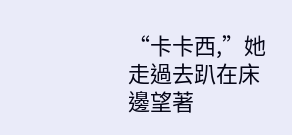“卡卡西,”她走過去趴在床邊望著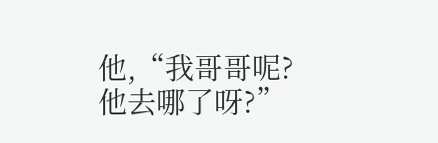他,“我哥哥呢?他去哪了呀?”